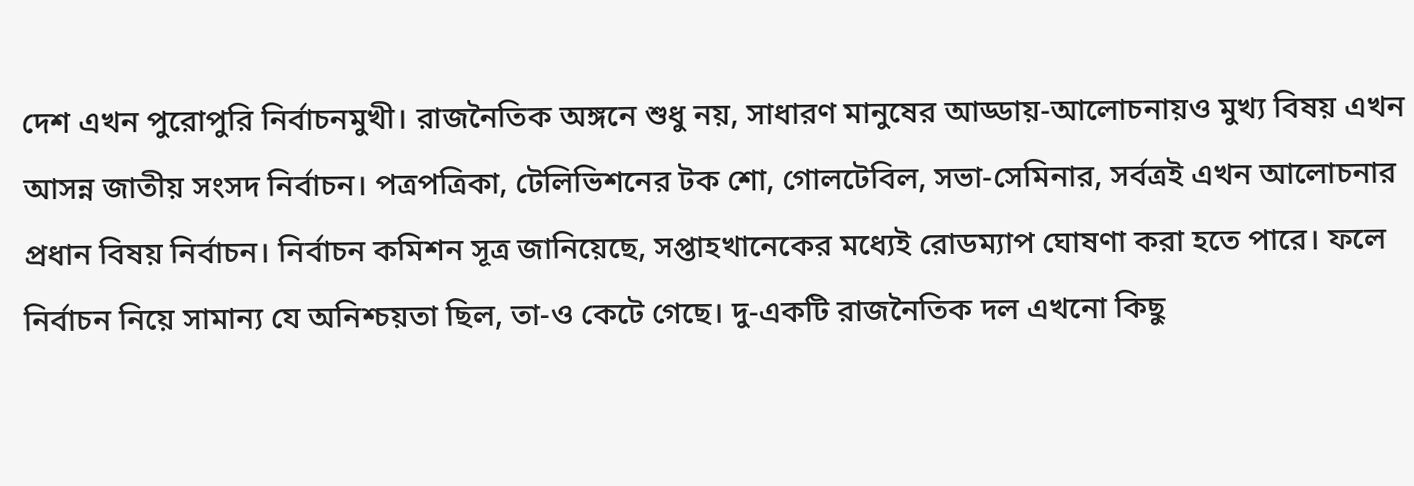দেশ এখন পুরোপুরি নির্বাচনমুখী। রাজনৈতিক অঙ্গনে শুধু নয়, সাধারণ মানুষের আড্ডায়-আলোচনায়ও মুখ্য বিষয় এখন আসন্ন জাতীয় সংসদ নির্বাচন। পত্রপত্রিকা, টেলিভিশনের টক শো, গোলটেবিল, সভা-সেমিনার, সর্বত্রই এখন আলোচনার প্রধান বিষয় নির্বাচন। নির্বাচন কমিশন সূত্র জানিয়েছে, সপ্তাহখানেকের মধ্যেই রোডম্যাপ ঘোষণা করা হতে পারে। ফলে নির্বাচন নিয়ে সামান্য যে অনিশ্চয়তা ছিল, তা-ও কেটে গেছে। দু-একটি রাজনৈতিক দল এখনো কিছু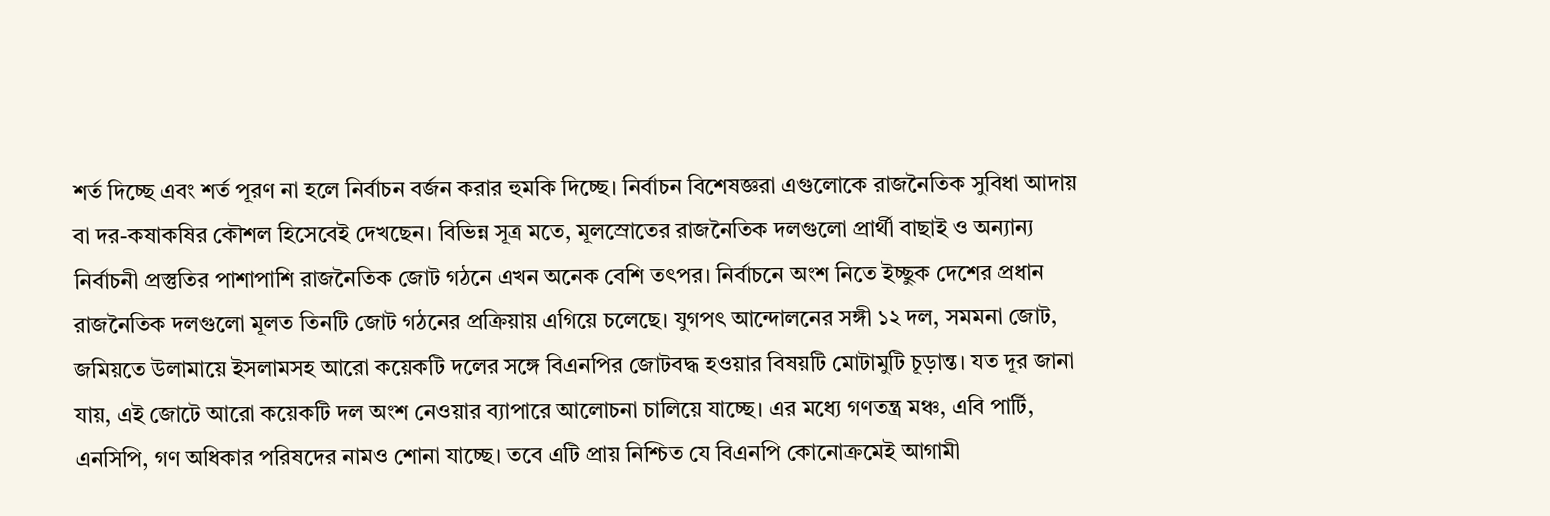শর্ত দিচ্ছে এবং শর্ত পূরণ না হলে নির্বাচন বর্জন করার হুমকি দিচ্ছে। নির্বাচন বিশেষজ্ঞরা এগুলোকে রাজনৈতিক সুবিধা আদায় বা দর-কষাকষির কৌশল হিসেবেই দেখছেন। বিভিন্ন সূত্র মতে, মূলস্রোতের রাজনৈতিক দলগুলো প্রার্থী বাছাই ও অন্যান্য নির্বাচনী প্রস্তুতির পাশাপাশি রাজনৈতিক জোট গঠনে এখন অনেক বেশি তৎপর। নির্বাচনে অংশ নিতে ইচ্ছুক দেশের প্রধান রাজনৈতিক দলগুলো মূলত তিনটি জোট গঠনের প্রক্রিয়ায় এগিয়ে চলেছে। যুগপৎ আন্দোলনের সঙ্গী ১২ দল, সমমনা জোট, জমিয়তে উলামায়ে ইসলামসহ আরো কয়েকটি দলের সঙ্গে বিএনপির জোটবদ্ধ হওয়ার বিষয়টি মোটামুটি চূড়ান্ত। যত দূর জানা যায়, এই জোটে আরো কয়েকটি দল অংশ নেওয়ার ব্যাপারে আলোচনা চালিয়ে যাচ্ছে। এর মধ্যে গণতন্ত্র মঞ্চ, এবি পার্টি, এনসিপি, গণ অধিকার পরিষদের নামও শোনা যাচ্ছে। তবে এটি প্রায় নিশ্চিত যে বিএনপি কোনোক্রমেই আগামী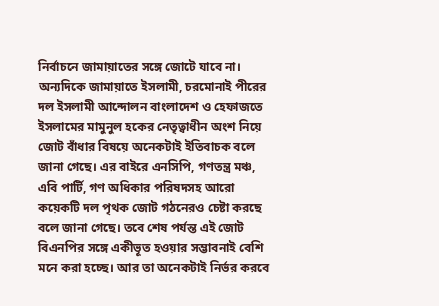নির্বাচনে জামায়াতের সঙ্গে জোটে যাবে না। অন্যদিকে জামায়াতে ইসলামী, চরমোনাই পীরের দল ইসলামী আন্দোলন বাংলাদেশ ও হেফাজতে ইসলামের মামুনুল হকের নেতৃত্বাধীন অংশ নিয়ে জোট বাঁধার বিষয়ে অনেকটাই ইতিবাচক বলে জানা গেছে। এর বাইরে এনসিপি, গণতন্ত্র মঞ্চ, এবি পার্টি, গণ অধিকার পরিষদসহ আরো কয়েকটি দল পৃথক জোট গঠনেরও চেষ্টা করছে বলে জানা গেছে। তবে শেষ পর্যন্ত এই জোট বিএনপির সঙ্গে একীভূত হওয়ার সম্ভাবনাই বেশি মনে করা হচ্ছে। আর তা অনেকটাই নির্ভর করবে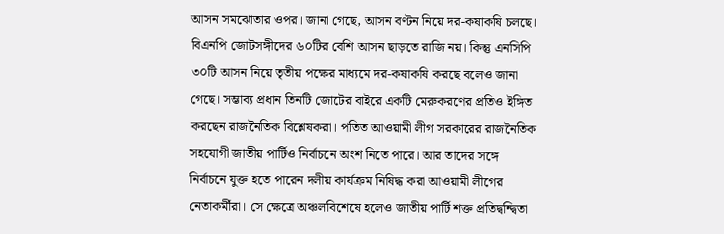আসন সমঝোতার ওপর। জানা গেছে, আসন বণ্টন নিয়ে দর-কষাকষি চলছে। বিএনপি জোটসঙ্গীদের ৬০টির বেশি আসন ছাড়তে রাজি নয়। কিন্তু এনসিপি ৩০টি আসন নিয়ে তৃতীয় পক্ষের মাধ্যমে দর-কষাকষি করছে বলেও জানা গেছে। সম্ভাব্য প্রধান তিনটি জোটের বাইরে একটি মেরুকরণের প্রতিও ইঙ্গিত করছেন রাজনৈতিক বিশ্লেষকরা। পতিত আওয়ামী লীগ সরকারের রাজনৈতিক সহযোগী জাতীয় পার্টিও নির্বাচনে অংশ নিতে পারে। আর তাদের সঙ্গে নির্বাচনে যুক্ত হতে পারেন দলীয় কার্যক্রম নিষিদ্ধ করা আওয়ামী লীগের নেতাকর্মীরা। সে ক্ষেত্রে অঞ্চলবিশেষে হলেও জাতীয় পার্টি শক্ত প্রতিদ্বন্দ্বিতা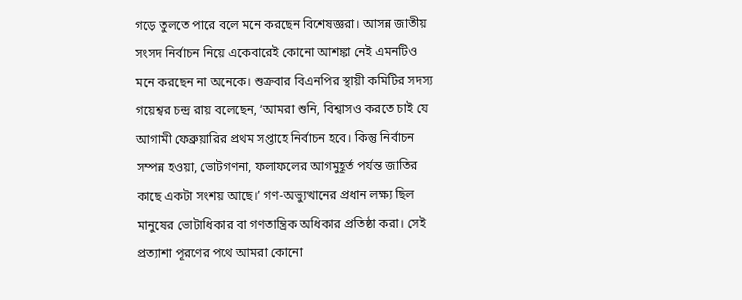গড়ে তুলতে পারে বলে মনে করছেন বিশেষজ্ঞরা। আসন্ন জাতীয় সংসদ নির্বাচন নিয়ে একেবারেই কোনো আশঙ্কা নেই এমনটিও মনে করছেন না অনেকে। শুক্রবার বিএনপির স্থায়ী কমিটির সদস্য গয়েশ্বর চন্দ্র রায় বলেছেন, ‘আমরা শুনি, বিশ্বাসও করতে চাই যে আগামী ফেব্রুয়ারির প্রথম সপ্তাহে নির্বাচন হবে। কিন্তু নির্বাচন সম্পন্ন হওয়া, ভোটগণনা, ফলাফলের আগমুহূর্ত পর্যন্ত জাতির কাছে একটা সংশয় আছে।’ গণ-অভ্যুত্থানের প্রধান লক্ষ্য ছিল মানুষের ভোটাধিকার বা গণতান্ত্রিক অধিকার প্রতিষ্ঠা করা। সেই প্রত্যাশা পূরণের পথে আমরা কোনো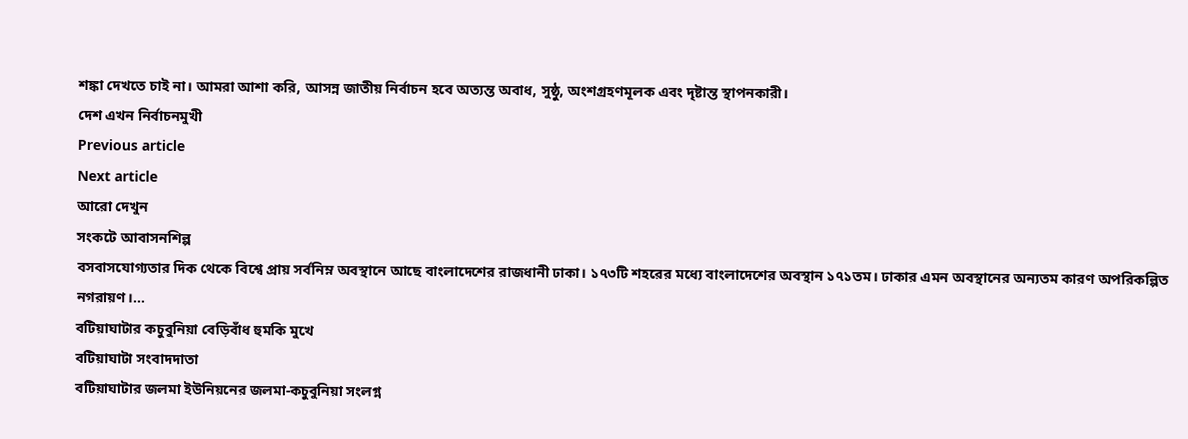শঙ্কা দেখতে চাই না। আমরা আশা করি, আসন্ন জাতীয় নির্বাচন হবে অত্যন্ত অবাধ, সুষ্ঠু, অংশগ্রহণমূলক এবং দৃষ্টান্ত স্থাপনকারী।
দেশ এখন নির্বাচনমুখী
Previous article
Next article
আরো দেখুন
সংকটে আবাসনশিল্প
বসবাসযোগ্যতার দিক থেকে বিশ্বে প্রায় সর্বনিম্ন অবস্থানে আছে বাংলাদেশের রাজধানী ঢাকা। ১৭৩টি শহরের মধ্যে বাংলাদেশের অবস্থান ১৭১তম। ঢাকার এমন অবস্থানের অন্যতম কারণ অপরিকল্পিত নগরায়ণ।...
বটিয়াঘাটার কচুবুনিয়া বেড়িবাঁধ হুমকি মুখে
বটিয়াঘাটা সংবাদদাতা
বটিয়াঘাটার জলমা ইউনিয়নের জলমা-কচুবুনিয়া সংলগ্ন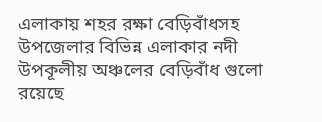এলাকায় শহর রক্ষা বেড়িবাঁধসহ উপজেলার বিভিন্ন এলাকার নদী উপকূলীয় অঞ্চলের বেড়িবাঁধ গুলো রয়েছে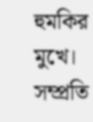হুমকির মুখে। সম্প্রতি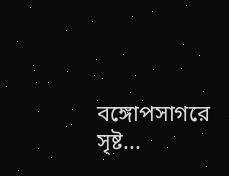বঙ্গোপসাগরে সৃষ্ট...